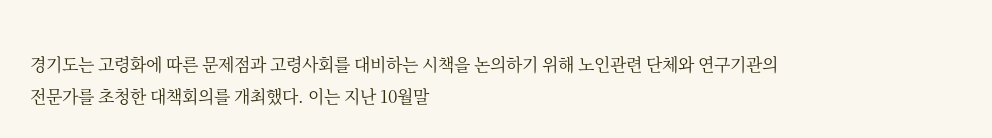경기도는 고령화에 따른 문제점과 고령사회를 대비하는 시책을 논의하기 위해 노인관련 단체와 연구기관의 전문가를 초청한 대책회의를 개최했다. 이는 지난 10월말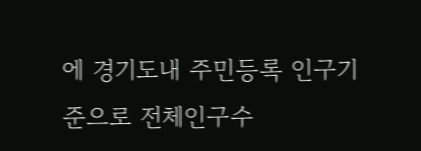에 경기도내 주민등록 인구기준으로 전체인구수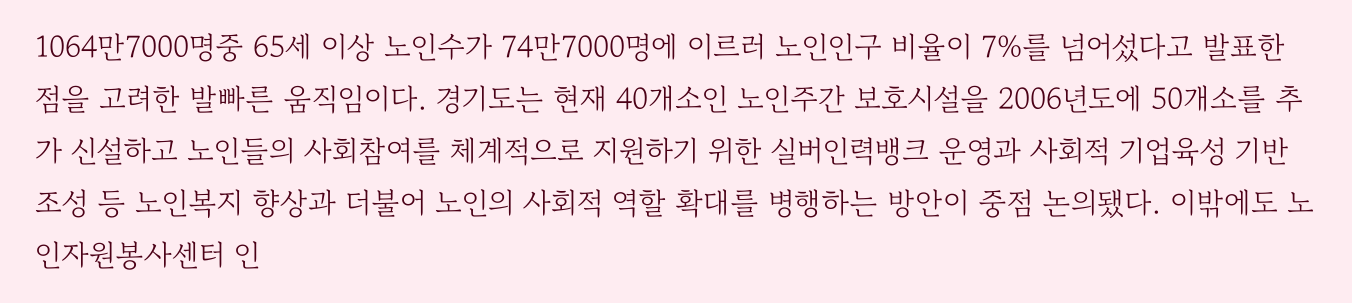1064만7000명중 65세 이상 노인수가 74만7000명에 이르러 노인인구 비율이 7%를 넘어섰다고 발표한 점을 고려한 발빠른 움직임이다. 경기도는 현재 40개소인 노인주간 보호시설을 2006년도에 50개소를 추가 신설하고 노인들의 사회참여를 체계적으로 지원하기 위한 실버인력뱅크 운영과 사회적 기업육성 기반조성 등 노인복지 향상과 더불어 노인의 사회적 역할 확대를 병행하는 방안이 중점 논의됐다. 이밖에도 노인자원봉사센터 인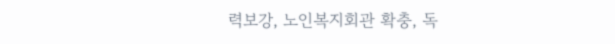력보강, 노인복지회관 확충, 독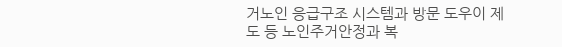거노인 응급구조 시스템과 방문 도우이 제도 등 노인주거안정과 복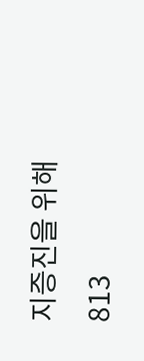지증진을 위해 813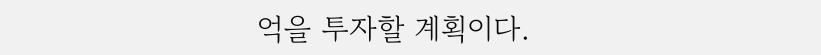억을 투자할 계획이다.